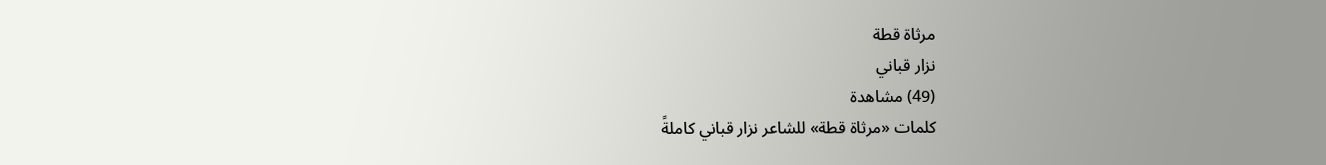مرثاة قطة
نزار قباني
(49) مشاهدة
كلمات «مرثاة قطة» للشاعر نزار قباني كاملةً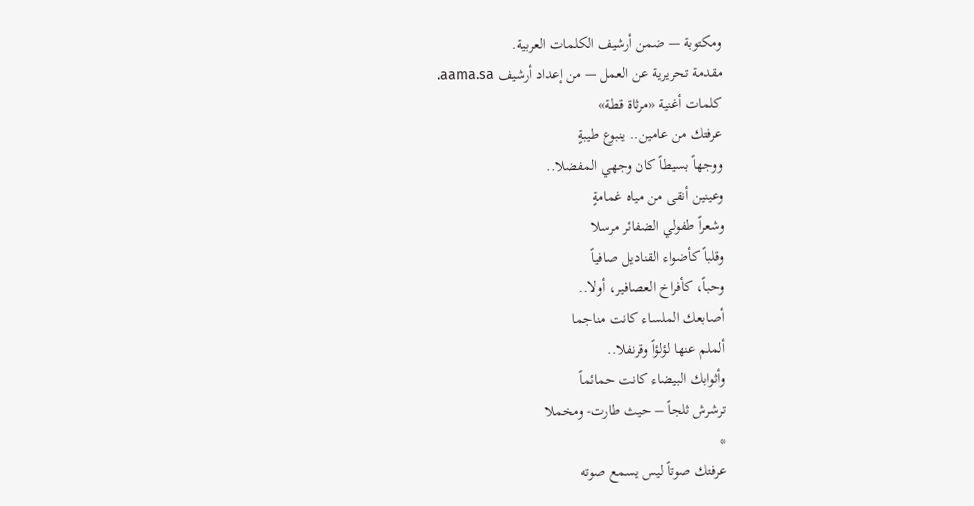ومكتوبة — ضمن أرشيف الكلمات العربية.
مقدمة تحريرية عن العمل — من إعداد أرشيف aama.sa.
كلمات أغنية «مرثاة قطة»
عرفتك من عامين.. ينبوع طيبةٍ
ووجهاً بسيطاً كان وجهي المفضلا..
وعينين أنقى من مياه غمامةٍ
وشعراً طفولي الضفائر مرسلا
وقلباً كأضواء القناديل صافياً
وحباً، كأفراخ العصافير، أولا..
أصابعك الملساء كانت مناجما
ألملم عنها لؤلؤاً وقرنفلا..
وأثوابك البيضاء كانت حمائماً
ترشرش ثلجاً – حيث طارت- ومخملا
*
عرفتك صوتاً ليس يسمع صوته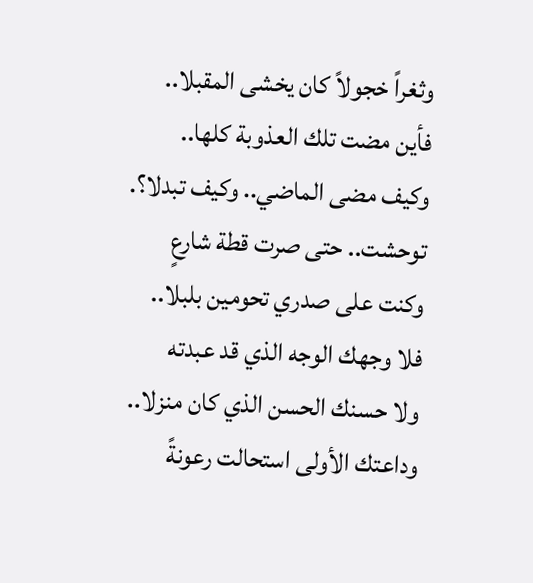وثغراً خجولاً كان يخشى المقبلا..
فأين مضت تلك العذوبة كلها..
وكيف مضى الماضي.. وكيف تبدلا؟.
توحشت.. حتى صرت قطة شارعٍ
وكنت على صدري تحومين بلبلا..
فلا وجهك الوجه الذي قد عبدته
ولا حسنك الحسن الذي كان منزلا..
وداعتك الأولى استحالت رعونةً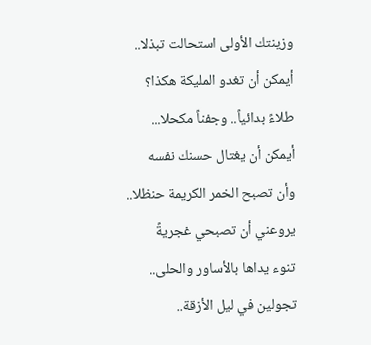وزينتك الأولى استحالت تبذلا..
أيمكن أن تغدو المليكة هكذا؟
طلاءً بدائياً.. وجفناً مكحلا...
أيمكن أن يغتال حسنك نفسه
وأن تصبح الخمر الكريمة حنظلا..
يروعني أن تصبحي غجريةً
تنوء يداها بالأساور والحلى..
تجولين في ليل الأزقة..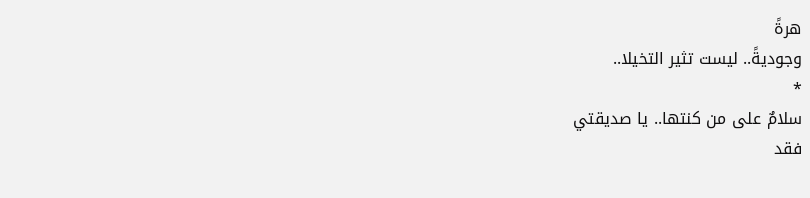هرةً
وجوديةً.. ليست تثير التخيلا..
*
سلامٌ على من كنتها.. يا صديقتي
فقد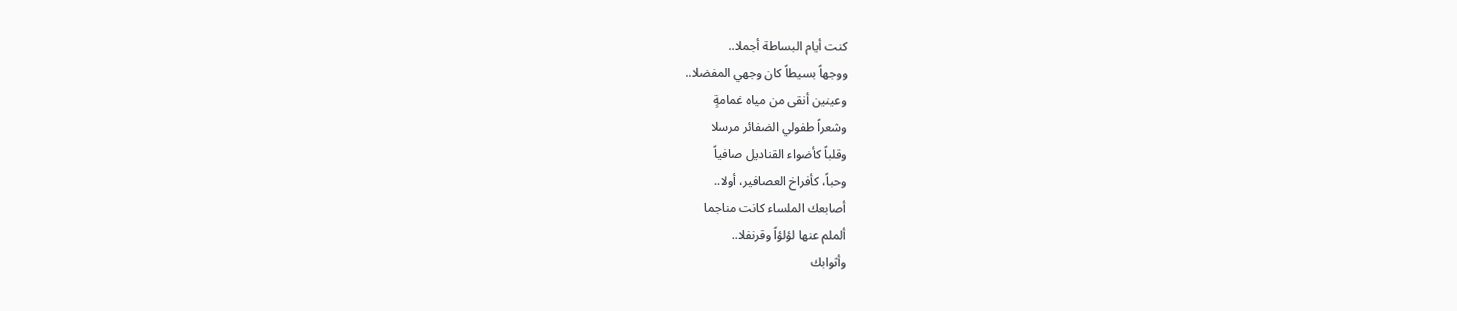كنت أيام البساطة أجملا..
ووجهاً بسيطاً كان وجهي المفضلا..
وعينين أنقى من مياه غمامةٍ
وشعراً طفولي الضفائر مرسلا
وقلباً كأضواء القناديل صافياً
وحباً، كأفراخ العصافير، أولا..
أصابعك الملساء كانت مناجما
ألملم عنها لؤلؤاً وقرنفلا..
وأثوابك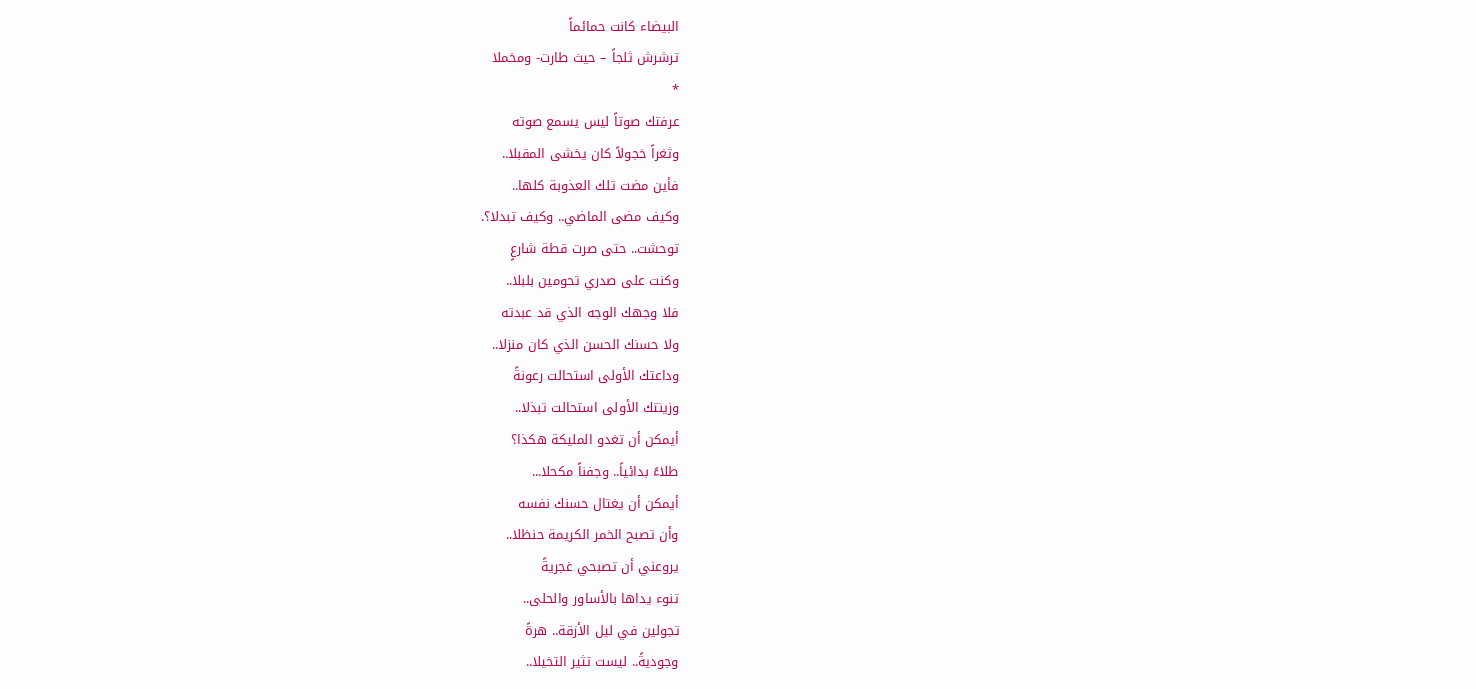البيضاء كانت حمائماً
ترشرش ثلجاً – حيث طارت- ومخملا
*
عرفتك صوتاً ليس يسمع صوته
وثغراً خجولاً كان يخشى المقبلا..
فأين مضت تلك العذوبة كلها..
وكيف مضى الماضي.. وكيف تبدلا؟.
توحشت.. حتى صرت قطة شارعٍ
وكنت على صدري تحومين بلبلا..
فلا وجهك الوجه الذي قد عبدته
ولا حسنك الحسن الذي كان منزلا..
وداعتك الأولى استحالت رعونةً
وزينتك الأولى استحالت تبذلا..
أيمكن أن تغدو المليكة هكذا؟
طلاءً بدائياً.. وجفناً مكحلا...
أيمكن أن يغتال حسنك نفسه
وأن تصبح الخمر الكريمة حنظلا..
يروعني أن تصبحي غجريةً
تنوء يداها بالأساور والحلى..
تجولين في ليل الأزقة.. هرةً
وجوديةً.. ليست تثير التخيلا..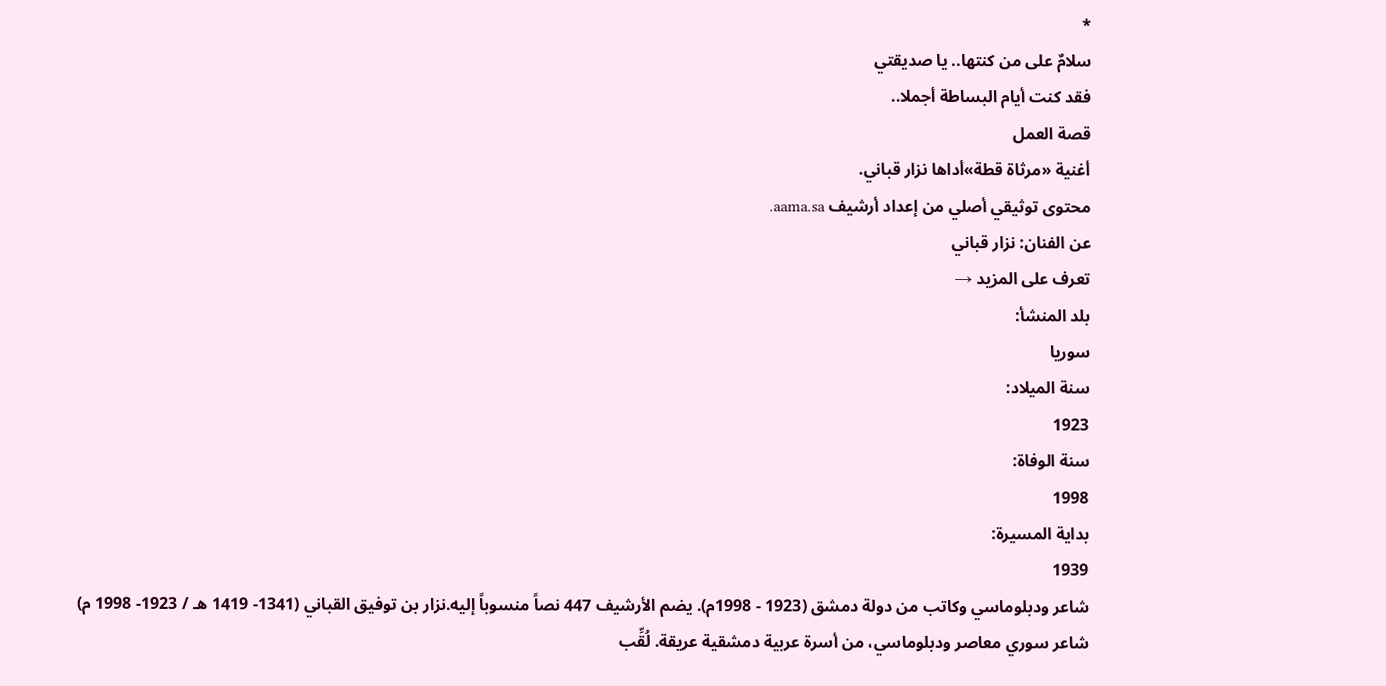*
سلامٌ على من كنتها.. يا صديقتي
فقد كنت أيام البساطة أجملا..
قصة العمل
أغنية «مرثاة قطة»أداها نزار قباني.
محتوى توثيقي أصلي من إعداد أرشيف aama.sa.
عن الفنان: نزار قباني
تعرف على المزيد →
بلد المنشأ:
سوريا
سنة الميلاد:
1923
سنة الوفاة:
1998
بداية المسيرة:
1939
شاعر ودبلوماسي وكاتب من دولة دمشق (1923 - 1998م). يضم الأرشيف 447 نصاً منسوباً إليه.نزار بن توفيق القباني (1341- 1419 هـ / 1923- 1998 م) شاعر سوري معاصر ودبلوماسي، من أسرة عربية دمشقية عريقة. لُقِّب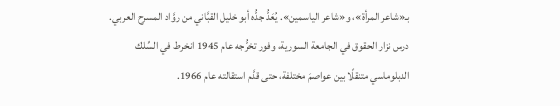بـ«شاعر المرأة»، و«شاعر الياسمين». يُعَدُّ جدُّه أبو خليل القبَّاني من روَّاد المسرح العربي. درس نزار الحقوق في الجامعة السورية، وفور تخرُّجه عام 1945 انخرط في السِّلك الدبلوماسي متنقلًا بين عواصمَ مختلفة، حتى قدَّم استقالته عام 1966.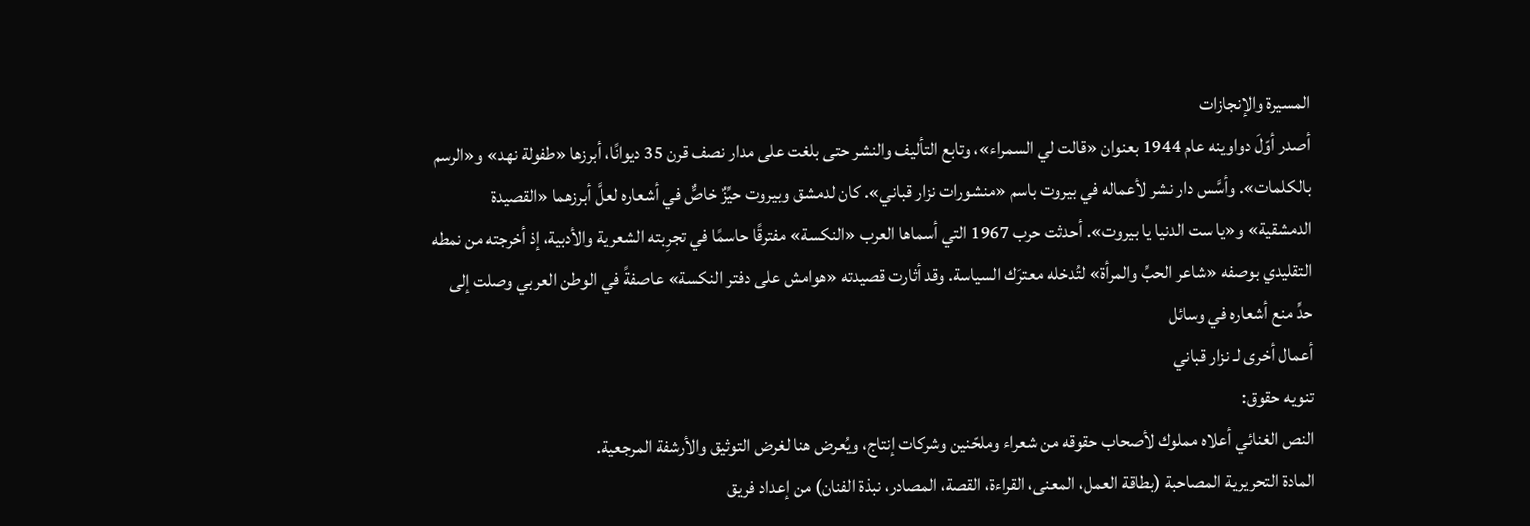المسيرة والإنجازات
أصدر أوّلَ دواوينه عام 1944 بعنوان «قالت لي السمراء»، وتابع التأليف والنشر حتى بلغت على مدار نصف قرن 35 ديوانًا، أبرزها «طفولة نهد» و«الرسم بالكلمات». وأسَّس دار نشر لأعماله في بيروت باسم «منشورات نزار قباني». كان لدمشق وبيروت حيِّزٌ خاصٌّ في أشعاره لعلَّ أبرزهما «القصيدة الدمشقية» و«يا ست الدنيا يا بيروت». أحدثت حرب 1967 التي أسماها العرب «النكسة» مفترقًا حاسمًا في تجرِبته الشعرية والأدبية، إذ أخرجته من نمطه التقليدي بوصفه «شاعر الحبِّ والمرأة» لتُدخله معترَك السياسة. وقد أثارت قصيدته «هوامش على دفتر النكسة» عاصفةً في الوطن العربي وصلت إلى حدِّ منع أشعاره في وسائل
أعمال أخرى لـ نزار قباني
تنويه حقوق:
النص الغنائي أعلاه مملوك لأصحاب حقوقه من شعراء وملحّنين وشركات إنتاج، ويُعرض هنا لغرض التوثيق والأرشفة المرجعية.
المادة التحريرية المصاحبة (بطاقة العمل، المعنى، القراءة، القصة، المصادر، نبذة الفنان) من إعداد فريق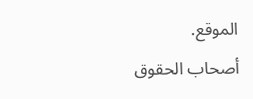الموقع.
أصحاب الحقوق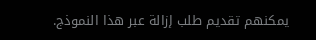يمكنهم تقديم طلب إزالة عبر هذا النموذج.